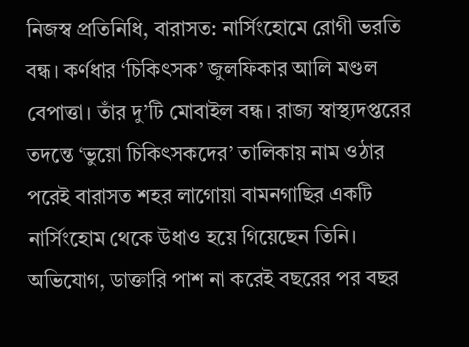নিজস্ব প্রতিনিধি, বারাসত: নার্সিংহোমে রোগী ভরতি বন্ধ। কর্ণধার ‘চিকিৎসক’ জুলফিকার আলি মণ্ডল বেপাত্তা। তাঁর দু’টি মোবাইল বন্ধ। রাজ্য স্বাস্থ্যদপ্তরের তদন্তে ‘ভুয়ো চিকিৎসকদের’ তালিকায় নাম ওঠার পরেই বারাসত শহর লাগোয়া বামনগাছির একটি নার্সিংহোম থেকে উধাও হয়ে গিয়েছেন তিনি। অভিযোগ, ডাক্তারি পাশ না করেই বছরের পর বছর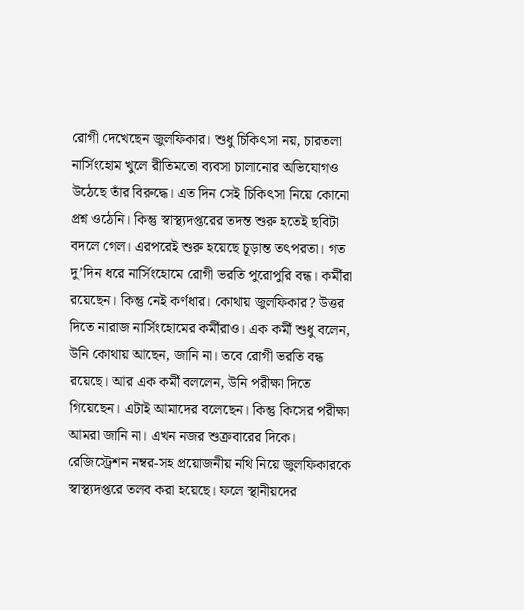রোগী দেখেছেন জুলফিকার। শুধু চিকিৎসা নয়, চারতলা নার্সিংহোম খুলে রীতিমতো ব্যবসা চালানোর অভিযোগও উঠেছে তাঁর বিরুদ্ধে। এত দিন সেই চিকিৎসা নিয়ে কোনো প্রশ্ন ওঠেনি। কিন্তু স্বাস্থ্যদপ্তরের তদন্ত শুরু হতেই ছবিটা বদলে গেল। এরপরেই শুরু হয়েছে চূড়ান্ত তৎপরতা। গত দু’দিন ধরে নার্সিংহোমে রোগী ভরতি পুরোপুরি বন্ধ। কর্মীরা রয়েছেন। কিন্তু নেই কর্ণধার। কোথায় জুলফিকার? উত্তর দিতে নারাজ নার্সিংহোমের কর্মীরাও। এক কর্মী শুধু বলেন, উনি কোথায় আছেন, জানি না। তবে রোগী ভরতি বন্ধ রয়েছে। আর এক কর্মী বললেন, উনি পরীক্ষা দিতে গিয়েছেন। এটাই আমাদের বলেছেন। কিন্তু কিসের পরীক্ষা আমরা জানি না। এখন নজর শুক্রবারের দিকে। রেজিস্ট্রেশন নম্বর-সহ প্রয়োজনীয় নথি নিয়ে জুলফিকারকে স্বাস্থ্যদপ্তরে তলব করা হয়েছে। ফলে স্থানীয়দের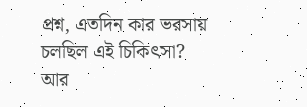প্রশ্ন, এতদিন কার ভরসায় চলছিল এই চিকিৎসা? আর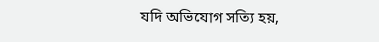যদি অভিযোগ সত্যি হয়,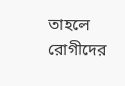তাহলে রোগীদের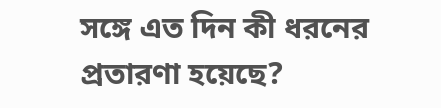সঙ্গে এত দিন কী ধরনের প্রতারণা হয়েছে?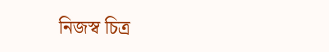নিজস্ব চিত্র